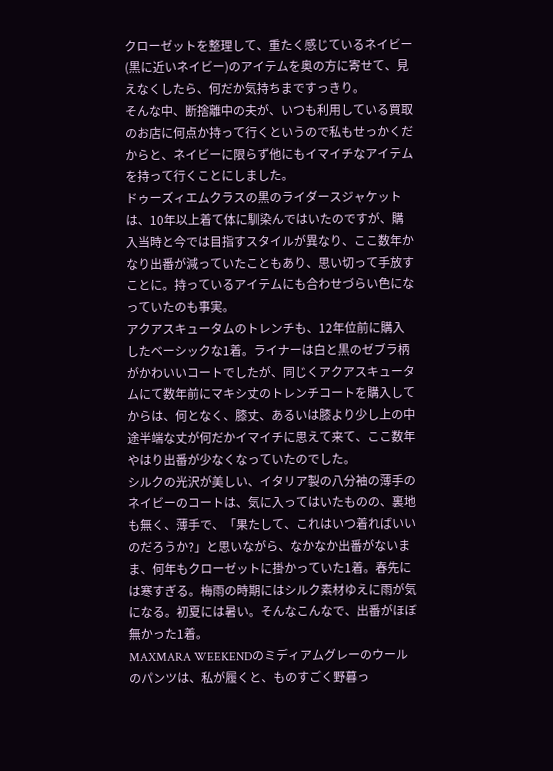クローゼットを整理して、重たく感じているネイビー(黒に近いネイビー)のアイテムを奥の方に寄せて、見えなくしたら、何だか気持ちまですっきり。
そんな中、断捨離中の夫が、いつも利用している買取のお店に何点か持って行くというので私もせっかくだからと、ネイビーに限らず他にもイマイチなアイテムを持って行くことにしました。
ドゥーズィエムクラスの黒のライダースジャケットは、10年以上着て体に馴染んではいたのですが、購入当時と今では目指すスタイルが異なり、ここ数年かなり出番が減っていたこともあり、思い切って手放すことに。持っているアイテムにも合わせづらい色になっていたのも事実。
アクアスキュータムのトレンチも、12年位前に購入したベーシックな1着。ライナーは白と黒のゼブラ柄がかわいいコートでしたが、同じくアクアスキュータムにて数年前にマキシ丈のトレンチコートを購入してからは、何となく、膝丈、あるいは膝より少し上の中途半端な丈が何だかイマイチに思えて来て、ここ数年やはり出番が少なくなっていたのでした。
シルクの光沢が美しい、イタリア製の八分袖の薄手のネイビーのコートは、気に入ってはいたものの、裏地も無く、薄手で、「果たして、これはいつ着ればいいのだろうか?」と思いながら、なかなか出番がないまま、何年もクローゼットに掛かっていた1着。春先には寒すぎる。梅雨の時期にはシルク素材ゆえに雨が気になる。初夏には暑い。そんなこんなで、出番がほぼ無かった1着。
MAXMARA WEEKENDのミディアムグレーのウールのパンツは、私が履くと、ものすごく野暮っ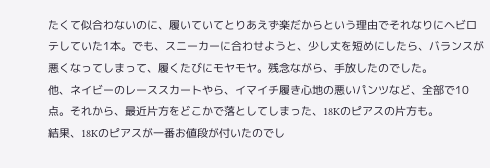たくて似合わないのに、履いていてとりあえず楽だからという理由でそれなりにヘビロテしていた1本。でも、スニーカーに合わせようと、少し丈を短めにしたら、バランスが悪くなってしまって、履くたびにモヤモヤ。残念ながら、手放したのでした。
他、ネイビーのレーススカートやら、イマイチ履き心地の悪いパンツなど、全部で10点。それから、最近片方をどこかで落としてしまった、18Kのピアスの片方も。
結果、18Kのピアスが一番お値段が付いたのでし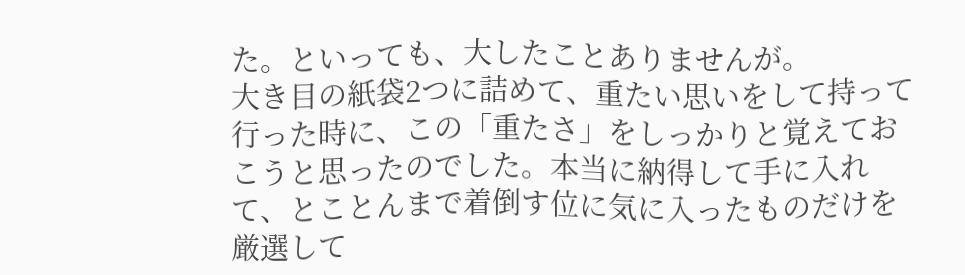た。といっても、大したことありませんが。
大き目の紙袋2つに詰めて、重たい思いをして持って行った時に、この「重たさ」をしっかりと覚えておこうと思ったのでした。本当に納得して手に入れて、とことんまで着倒す位に気に入ったものだけを厳選して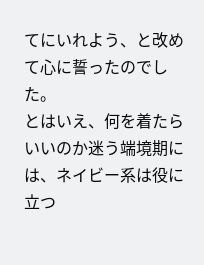てにいれよう、と改めて心に誓ったのでした。
とはいえ、何を着たらいいのか迷う端境期には、ネイビー系は役に立つ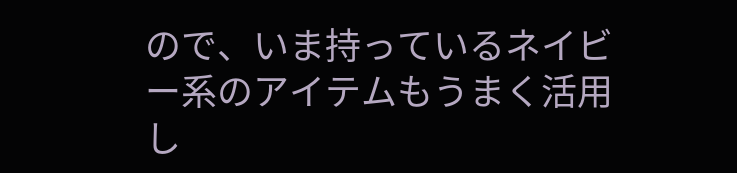ので、いま持っているネイビー系のアイテムもうまく活用し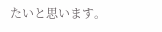たいと思います。